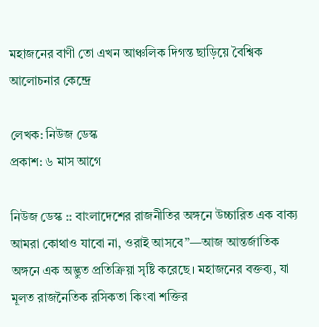মহাজনের বাণী তো এখন আঞ্চলিক দিগন্ত ছাড়িয়ে বৈশ্বিক আলোচনার কেন্দ্রে

লেখক: নিউজ ডেস্ক
প্রকাশ: ৬ মাস আগে

নিউজ ডেস্ক :: বাংলাদেশের রাজনীতির অঙ্গনে উচ্চারিত এক বাক্য আমরা কোথাও যাবো না, ওরাই আসবে”—আজ আন্তর্জাতিক অঙ্গনে এক অদ্ভুত প্রতিক্রিয়া সৃষ্টি করেছে। মহাজনের বক্তব্য, যা মূলত রাজনৈতিক রসিকতা কিংবা শক্তির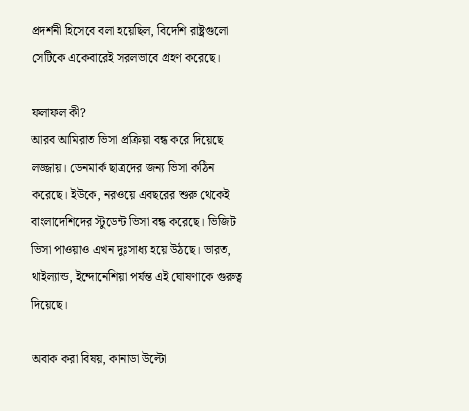প্রদর্শনী হিসেবে বলা হয়েছিল, বিদেশি রাষ্ট্রগুলো সেটিকে একেবারেই সরলভাবে গ্রহণ করেছে।

ফলাফল কী?
আরব আমিরাত ভিসা প্রক্রিয়া বন্ধ করে দিয়েছে লজ্জায়। ডেনমার্ক ছাত্রদের জন্য ভিসা কঠিন করেছে। ইউকে, নরওয়ে এবছরের শুরু থেকেই বাংলাদেশিদের স্টুডেন্ট ভিসা বন্ধ করেছে। ভিজিট ভিসা পাওয়াও এখন দুঃসাধ্য হয়ে উঠছে। ভারত, থাইল্যান্ড, ইন্দোনেশিয়া পর্যন্ত এই ঘোষণাকে গুরুত্ব দিয়েছে।

অবাক করা বিষয়, কানাডা উল্টো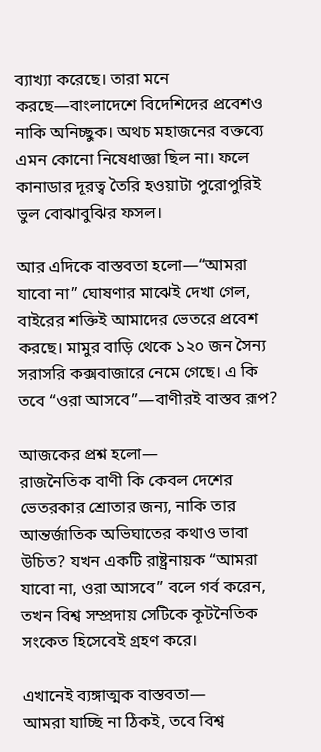ব্যাখ্যা করেছে। তারা মনে করছে—বাংলাদেশে বিদেশিদের প্রবেশও নাকি অনিচ্ছুক। অথচ মহাজনের বক্তব্যে এমন কোনো নিষেধাজ্ঞা ছিল না। ফলে কানাডার দূরত্ব তৈরি হওয়াটা পুরোপুরিই ভুল বোঝাবুঝির ফসল।

আর এদিকে বাস্তবতা হলো—“আমরা যাবো না” ঘোষণার মাঝেই দেখা গেল, বাইরের শক্তিই আমাদের ভেতরে প্রবেশ করছে। মামুর বাড়ি থেকে ১২০ জন সৈন্য সরাসরি কক্সবাজারে নেমে গেছে। এ কি তবে “ওরা আসবে”—বাণীরই বাস্তব রূপ?

আজকের প্রশ্ন হলো—
রাজনৈতিক বাণী কি কেবল দেশের ভেতরকার শ্রোতার জন্য, নাকি তার আন্তর্জাতিক অভিঘাতের কথাও ভাবা উচিত? যখন একটি রাষ্ট্রনায়ক “আমরা যাবো না, ওরা আসবে” বলে গর্ব করেন, তখন বিশ্ব সম্প্রদায় সেটিকে কূটনৈতিক সংকেত হিসেবেই গ্রহণ করে।

এখানেই ব্যঙ্গাত্মক বাস্তবতা—
আমরা যাচ্ছি না ঠিকই, তবে বিশ্ব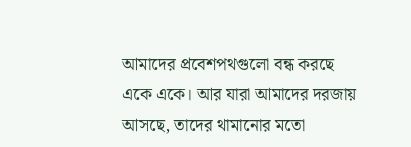আমাদের প্রবেশপথগুলো বন্ধ করছে একে একে। আর যারা আমাদের দরজায় আসছে, তাদের থামানোর মতো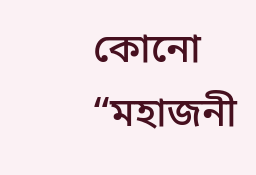কোনো “মহাজনী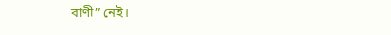বাণী” নেই।